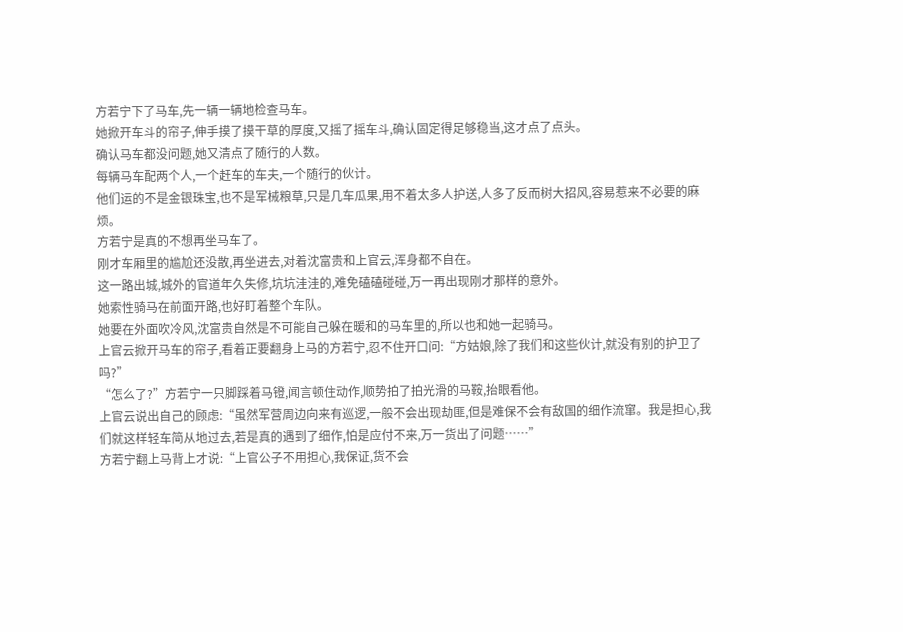方若宁下了马车,先一辆一辆地检查马车。
她掀开车斗的帘子,伸手摸了摸干草的厚度,又摇了摇车斗,确认固定得足够稳当,这才点了点头。
确认马车都没问题,她又清点了随行的人数。
每辆马车配两个人,一个赶车的车夫,一个随行的伙计。
他们运的不是金银珠宝,也不是军械粮草,只是几车瓜果,用不着太多人护送,人多了反而树大招风,容易惹来不必要的麻烦。
方若宁是真的不想再坐马车了。
刚才车厢里的尴尬还没散,再坐进去,对着沈富贵和上官云,浑身都不自在。
这一路出城,城外的官道年久失修,坑坑洼洼的,难免磕磕碰碰,万一再出现刚才那样的意外。
她索性骑马在前面开路,也好盯着整个车队。
她要在外面吹冷风,沈富贵自然是不可能自己躲在暖和的马车里的,所以也和她一起骑马。
上官云掀开马车的帘子,看着正要翻身上马的方若宁,忍不住开口问:“方姑娘,除了我们和这些伙计,就没有别的护卫了吗?”
“怎么了?”方若宁一只脚踩着马镫,闻言顿住动作,顺势拍了拍光滑的马鞍,抬眼看他。
上官云说出自己的顾虑:“虽然军营周边向来有巡逻,一般不会出现劫匪,但是难保不会有敌国的细作流窜。我是担心,我们就这样轻车简从地过去,若是真的遇到了细作,怕是应付不来,万一货出了问题……”
方若宁翻上马背上才说:“上官公子不用担心,我保证,货不会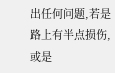出任何问题,若是路上有半点损伤,或是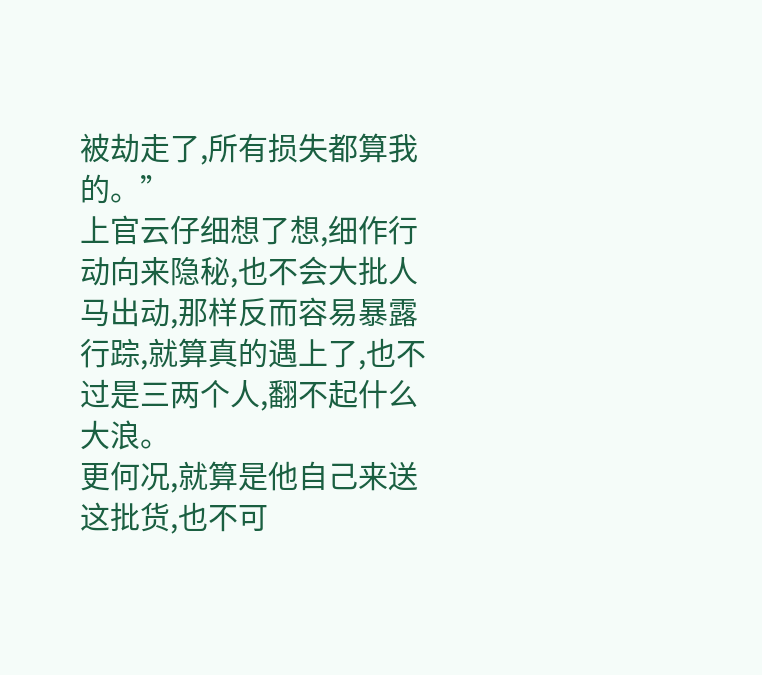被劫走了,所有损失都算我的。”
上官云仔细想了想,细作行动向来隐秘,也不会大批人马出动,那样反而容易暴露行踪,就算真的遇上了,也不过是三两个人,翻不起什么大浪。
更何况,就算是他自己来送这批货,也不可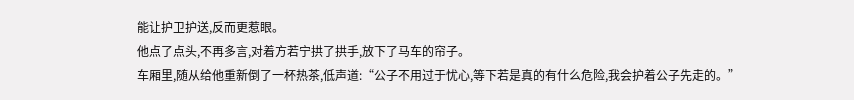能让护卫护送,反而更惹眼。
他点了点头,不再多言,对着方若宁拱了拱手,放下了马车的帘子。
车厢里,随从给他重新倒了一杯热茶,低声道:“公子不用过于忧心,等下若是真的有什么危险,我会护着公子先走的。”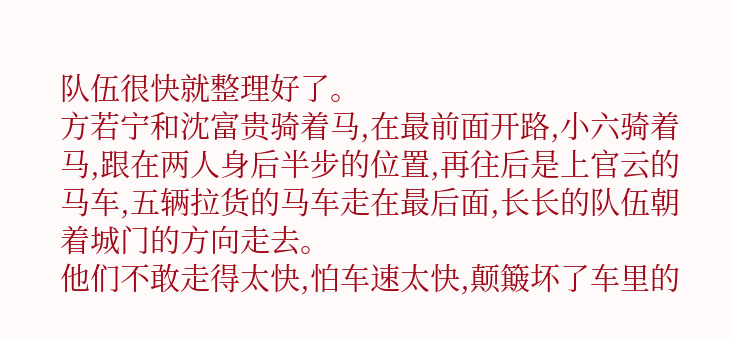队伍很快就整理好了。
方若宁和沈富贵骑着马,在最前面开路,小六骑着马,跟在两人身后半步的位置,再往后是上官云的马车,五辆拉货的马车走在最后面,长长的队伍朝着城门的方向走去。
他们不敢走得太快,怕车速太快,颠簸坏了车里的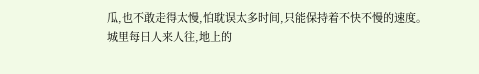瓜,也不敢走得太慢,怕耽误太多时间,只能保持着不快不慢的速度。
城里每日人来人往,地上的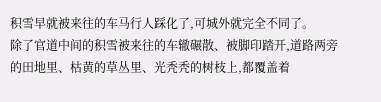积雪早就被来往的车马行人踩化了,可城外就完全不同了。
除了官道中间的积雪被来往的车辙碾散、被脚印踏开,道路两旁的田地里、枯黄的草丛里、光秃秃的树枝上,都覆盖着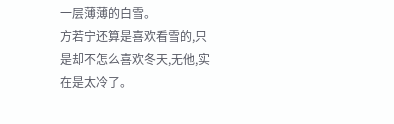一层薄薄的白雪。
方若宁还算是喜欢看雪的,只是却不怎么喜欢冬天,无他,实在是太冷了。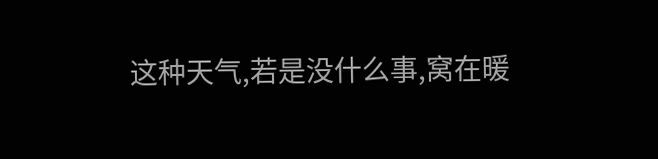这种天气,若是没什么事,窝在暖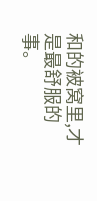和的被窝里,才是最舒服的事。